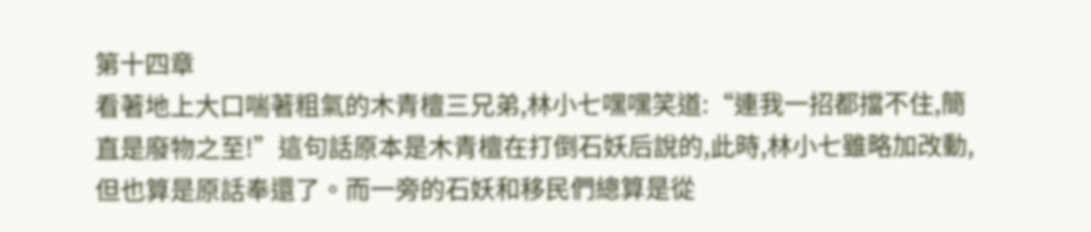第十四章
看著地上大口喘著粗氣的木青檀三兄弟,林小七嘿嘿笑道:“連我一招都擋不住,簡直是廢物之至!”這句話原本是木青檀在打倒石妖后說的,此時,林小七雖略加改動,但也算是原話奉還了。而一旁的石妖和移民們總算是從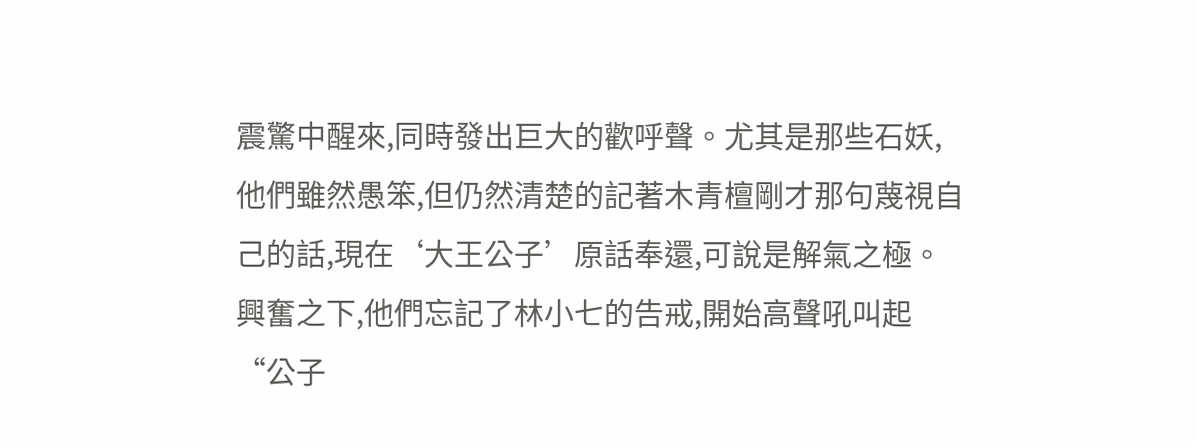震驚中醒來,同時發出巨大的歡呼聲。尤其是那些石妖,他們雖然愚笨,但仍然清楚的記著木青檀剛才那句蔑視自己的話,現在‘大王公子’原話奉還,可說是解氣之極。興奮之下,他們忘記了林小七的告戒,開始高聲吼叫起“公子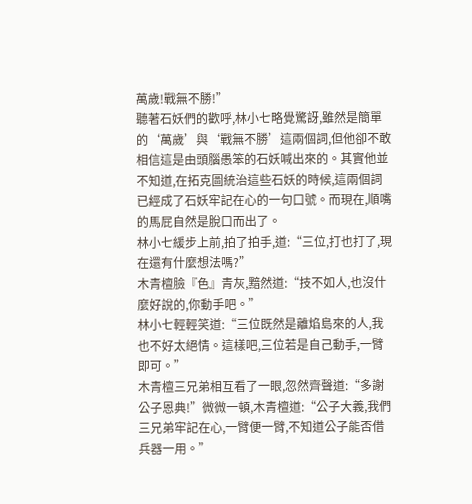萬歲!戰無不勝!”
聽著石妖們的歡呼,林小七略覺驚訝,雖然是簡單的‘萬歲’與‘戰無不勝’這兩個詞,但他卻不敢相信這是由頭腦愚笨的石妖喊出來的。其實他並不知道,在拓克圖統治這些石妖的時候,這兩個詞已經成了石妖牢記在心的一句口號。而現在,順嘴的馬屁自然是脫口而出了。
林小七緩步上前,拍了拍手,道:“三位,打也打了,現在還有什麼想法嗎?”
木青檀臉『色』青灰,黯然道:“技不如人,也沒什麼好說的,你動手吧。”
林小七輕輕笑道:“三位既然是離焰島來的人,我也不好太絕情。這樣吧,三位若是自己動手,一臂即可。”
木青檀三兄弟相互看了一眼,忽然齊聲道:“多謝公子恩典!”微微一頓,木青檀道:“公子大義,我們三兄弟牢記在心,一臂便一臂,不知道公子能否借兵器一用。”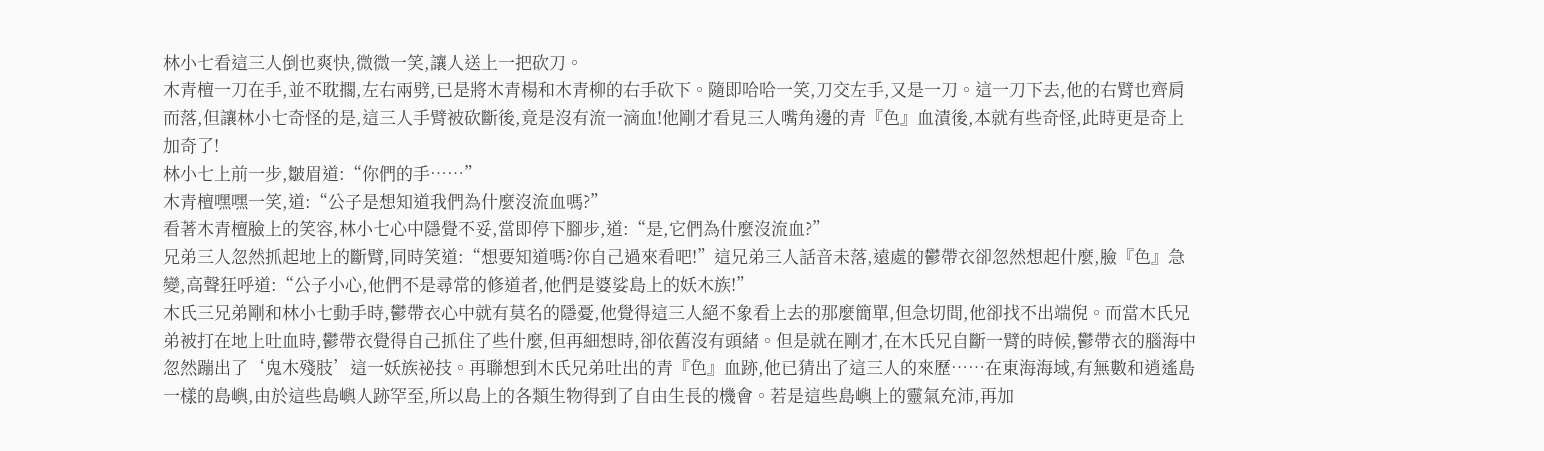林小七看這三人倒也爽快,微微一笑,讓人送上一把砍刀。
木青檀一刀在手,並不耽擱,左右兩劈,已是將木青楊和木青柳的右手砍下。隨即哈哈一笑,刀交左手,又是一刀。這一刀下去,他的右臂也齊肩而落,但讓林小七奇怪的是,這三人手臂被砍斷後,竟是沒有流一滴血!他剛才看見三人嘴角邊的青『色』血漬後,本就有些奇怪,此時更是奇上加奇了!
林小七上前一步,皺眉道:“你們的手……”
木青檀嘿嘿一笑,道:“公子是想知道我們為什麼沒流血嗎?”
看著木青檀臉上的笑容,林小七心中隱覺不妥,當即停下腳步,道:“是,它們為什麼沒流血?”
兄弟三人忽然抓起地上的斷臂,同時笑道:“想要知道嗎?你自己過來看吧!”這兄弟三人話音未落,遠處的鬱帶衣卻忽然想起什麼,臉『色』急變,高聲狂呼道:“公子小心,他們不是尋常的修道者,他們是婆娑島上的妖木族!”
木氏三兄弟剛和林小七動手時,鬱帶衣心中就有莫名的隱憂,他覺得這三人絕不象看上去的那麼簡單,但急切間,他卻找不出端倪。而當木氏兄弟被打在地上吐血時,鬱帶衣覺得自己抓住了些什麼,但再細想時,卻依舊沒有頭緒。但是就在剛才,在木氏兄自斷一臂的時候,鬱帶衣的腦海中忽然蹦出了‘鬼木殘肢’這一妖族祕技。再聯想到木氏兄弟吐出的青『色』血跡,他已猜出了這三人的來歷……在東海海域,有無數和逍遙島一樣的島嶼,由於這些島嶼人跡罕至,所以島上的各類生物得到了自由生長的機會。若是這些島嶼上的靈氣充沛,再加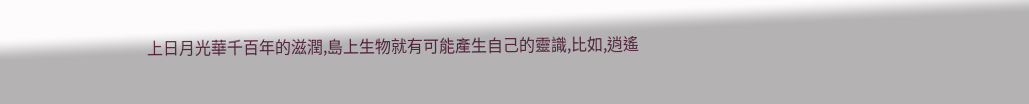上日月光華千百年的滋潤,島上生物就有可能產生自己的靈識,比如,逍遙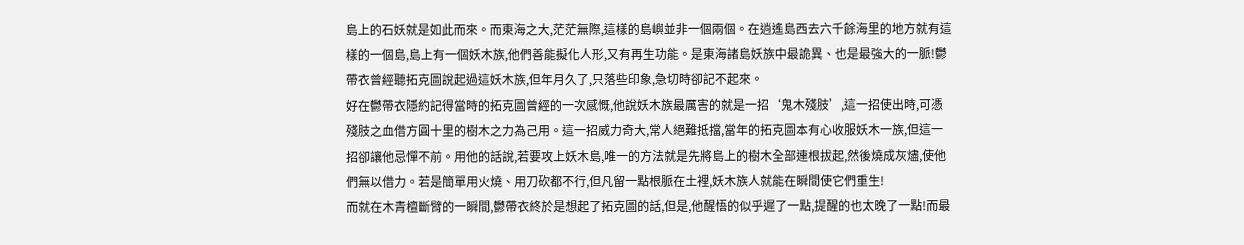島上的石妖就是如此而來。而東海之大,茫茫無際,這樣的島嶼並非一個兩個。在逍遙島西去六千餘海里的地方就有這樣的一個島,島上有一個妖木族,他們善能擬化人形,又有再生功能。是東海諸島妖族中最詭異、也是最強大的一脈!鬱帶衣曾經聽拓克圖說起過這妖木族,但年月久了,只落些印象,急切時卻記不起來。
好在鬱帶衣隱約記得當時的拓克圖曾經的一次感慨,他說妖木族最厲害的就是一招‘鬼木殘肢’,這一招使出時,可憑殘肢之血借方圓十里的樹木之力為己用。這一招威力奇大,常人絕難抵擋,當年的拓克圖本有心收服妖木一族,但這一招卻讓他忌憚不前。用他的話說,若要攻上妖木島,唯一的方法就是先將島上的樹木全部連根拔起,然後燒成灰燼,使他們無以借力。若是簡單用火燒、用刀砍都不行,但凡留一點根脈在土裡,妖木族人就能在瞬間使它們重生!
而就在木青檀斷臂的一瞬間,鬱帶衣終於是想起了拓克圖的話,但是,他醒悟的似乎遲了一點,提醒的也太晚了一點!而最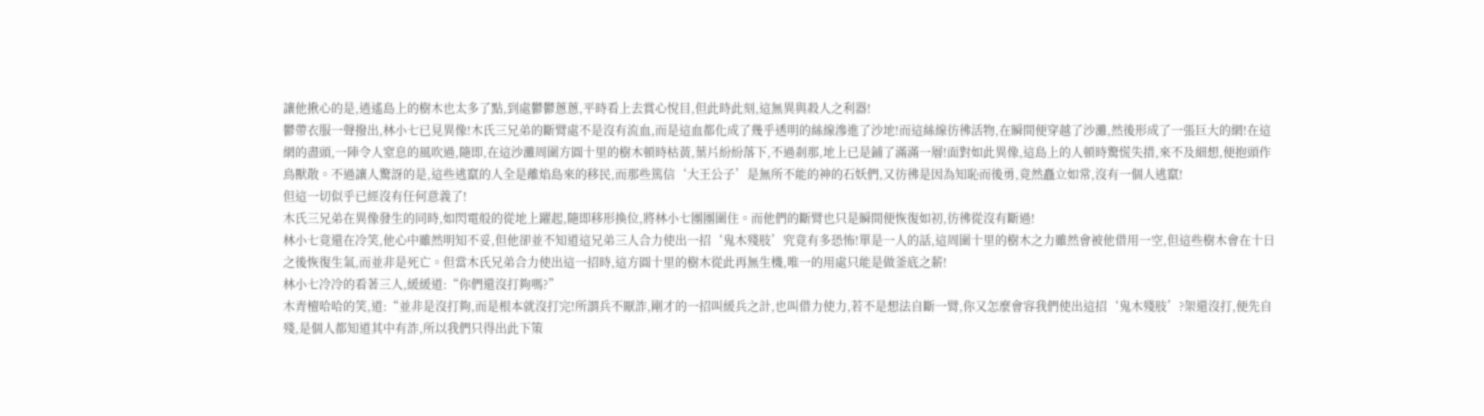讓他揪心的是,逍遙島上的樹木也太多了點,到處鬱鬱蔥蔥,平時看上去賞心悅目,但此時此刻,這無異與殺人之利器!
鬱帶衣服一聲撥出,林小七已見異像!木氏三兄弟的斷臂處不是沒有流血,而是這血都化成了幾乎透明的絲線滲進了沙地!而這絲線彷彿活物,在瞬間便穿越了沙灘,然後形成了一張巨大的網!在這網的盡頭,一陣令人窒息的風吹過,隨即,在這沙灘周圍方圓十里的樹木頓時枯黃,葉片紛紛落下,不過剎那,地上已是鋪了滿滿一層!面對如此異像,這島上的人頓時驚慌失措,來不及細想,便抱頭作鳥獸散。不過讓人驚訝的是,這些逃竄的人全是離焰島來的移民,而那些篤信‘大王公子’是無所不能的神的石妖們,又彷彿是因為知恥而後勇,竟然矗立如常,沒有一個人逃竄!
但這一切似乎已經沒有任何意義了!
木氏三兄弟在異像發生的同時,如閃電般的從地上躍起,隨即移形換位,將林小七團團圍住。而他們的斷臂也只是瞬間便恢復如初,彷彿從沒有斷過!
林小七竟還在冷笑,他心中雖然明知不妥,但他卻並不知道這兄弟三人合力使出一招‘鬼木殘肢’究竟有多恐怖!單是一人的話,這周圍十里的樹木之力雖然會被他借用一空,但這些樹木會在十日之後恢復生氣,而並非是死亡。但當木氏兄弟合力使出這一招時,這方圓十里的樹木從此再無生機,唯一的用處只能是做釜底之薪!
林小七冷冷的看著三人,緩緩道:“你們還沒打夠嗎?”
木青檀哈哈的笑,道:“並非是沒打夠,而是根本就沒打完!所謂兵不厭詐,剛才的一招叫緩兵之計,也叫借力使力,若不是想法自斷一臂,你又怎麼會容我們使出這招‘鬼木殘肢’?架還沒打,便先自殘,是個人都知道其中有詐,所以我們只得出此下策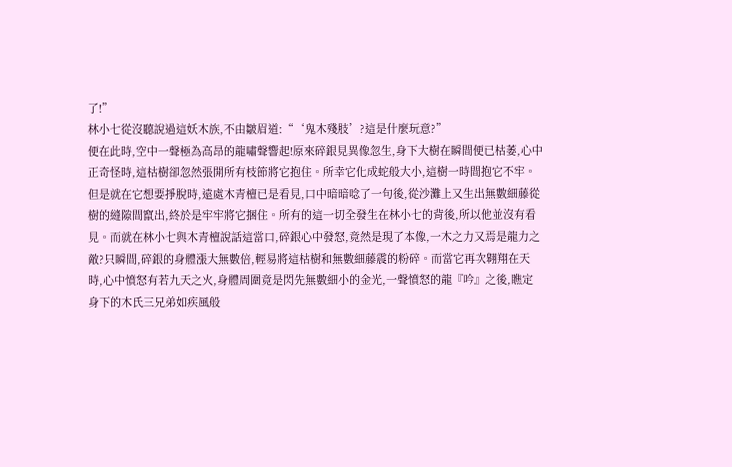了!”
林小七從沒聽說過這妖木族,不由皺眉道:“‘鬼木殘肢’?這是什麼玩意?”
便在此時,空中一聲極為高昂的龍嘯聲響起!原來碎銀見異像忽生,身下大樹在瞬間便已枯萎,心中正奇怪時,這枯樹卻忽然張開所有枝節將它抱住。所幸它化成蛇般大小,這樹一時間抱它不牢。但是就在它想要掙脫時,遠處木青檀已是看見,口中暗暗唸了一句後,從沙灘上又生出無數細藤從樹的縫隙間竄出,終於是牢牢將它捆住。所有的這一切全發生在林小七的背後,所以他並沒有看見。而就在林小七與木青檀說話這當口,碎銀心中發怒,竟然是現了本像,一木之力又焉是龍力之敵?只瞬間,碎銀的身體漲大無數倍,輕易將這枯樹和無數細藤震的粉碎。而當它再次翱翔在天時,心中憤怒有若九天之火,身體周圍竟是閃先無數細小的金光,一聲憤怒的龍『吟』之後,瞧定身下的木氏三兄弟如疾風般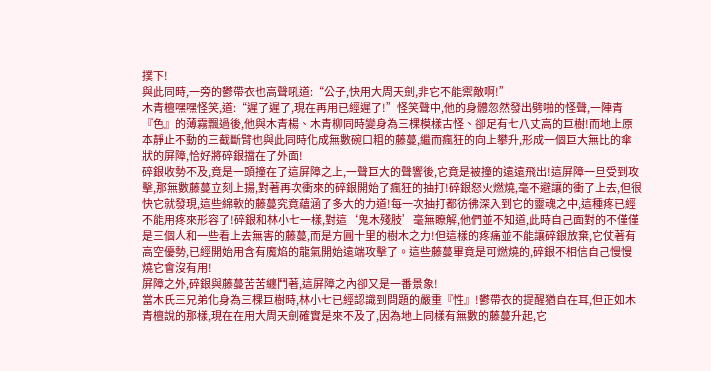撲下!
與此同時,一旁的鬱帶衣也高聲吼道:“公子,快用大周天劍,非它不能禦敵啊!”
木青檀嘿嘿怪笑,道:“遲了遲了,現在再用已經遲了!”怪笑聲中,他的身體忽然發出劈啪的怪聲,一陣青『色』的薄霧飄過後,他與木青楊、木青柳同時變身為三棵模樣古怪、卻足有七八丈高的巨樹!而地上原本靜止不動的三截斷臂也與此同時化成無數碗口粗的藤蔓,繼而瘋狂的向上攀升,形成一個巨大無比的傘狀的屏障,恰好將碎銀擋在了外面!
碎銀收勢不及,竟是一頭撞在了這屏障之上,一聲巨大的聲響後,它竟是被撞的遠遠飛出!這屏障一旦受到攻擊,那無數藤蔓立刻上揚,對著再次衝來的碎銀開始了瘋狂的抽打!碎銀怒火燃燒,毫不避讓的衝了上去,但很快它就發現,這些綿軟的藤蔓究竟蘊涵了多大的力道!每一次抽打都彷彿深入到它的靈魂之中,這種疼已經不能用疼來形容了!碎銀和林小七一樣,對這‘鬼木殘肢’毫無瞭解,他們並不知道,此時自己面對的不僅僅是三個人和一些看上去無害的藤蔓,而是方圓十里的樹木之力!但這樣的疼痛並不能讓碎銀放棄,它仗著有高空優勢,已經開始用含有魔焰的龍氣開始遠端攻擊了。這些藤蔓畢竟是可燃燒的,碎銀不相信自己慢慢燒它會沒有用!
屏障之外,碎銀與藤蔓苦苦纏鬥著,這屏障之內卻又是一番景象!
當木氏三兄弟化身為三棵巨樹時,林小七已經認識到問題的嚴重『性』!鬱帶衣的提醒猶自在耳,但正如木青檀說的那樣,現在在用大周天劍確實是來不及了,因為地上同樣有無數的藤蔓升起,它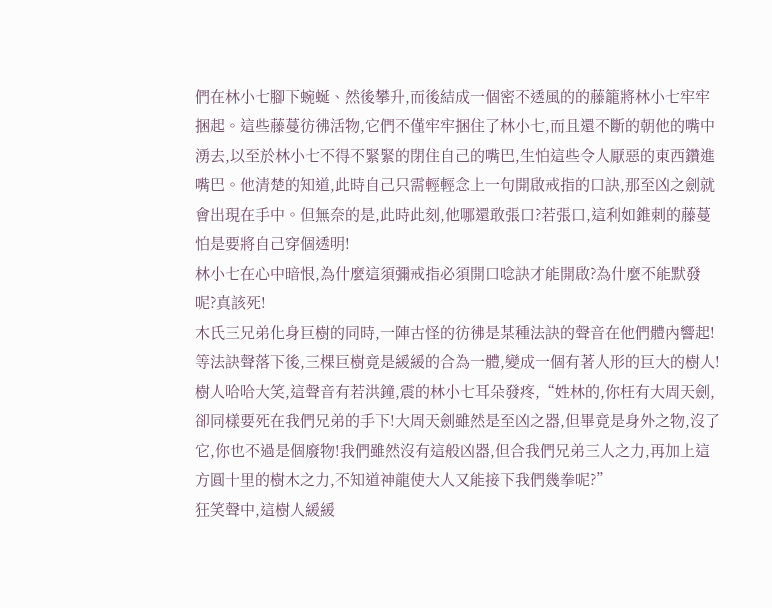們在林小七腳下蜿蜒、然後攀升,而後結成一個密不透風的的藤籠將林小七牢牢捆起。這些藤蔓彷彿活物,它們不僅牢牢捆住了林小七,而且還不斷的朝他的嘴中湧去,以至於林小七不得不緊緊的閉住自己的嘴巴,生怕這些令人厭惡的東西鑽進嘴巴。他清楚的知道,此時自己只需輕輕念上一句開啟戒指的口訣,那至凶之劍就會出現在手中。但無奈的是,此時此刻,他哪還敢張口?若張口,這利如錐刺的藤蔓怕是要將自己穿個透明!
林小七在心中暗恨,為什麼這須彌戒指必須開口唸訣才能開啟?為什麼不能默發呢?真該死!
木氏三兄弟化身巨樹的同時,一陣古怪的彷彿是某種法訣的聲音在他們體內響起!等法訣聲落下後,三棵巨樹竟是緩緩的合為一體,變成一個有著人形的巨大的樹人!
樹人哈哈大笑,這聲音有若洪鐘,震的林小七耳朵發疼,“姓林的,你枉有大周天劍,卻同樣要死在我們兄弟的手下!大周天劍雖然是至凶之器,但畢竟是身外之物,沒了它,你也不過是個廢物!我們雖然沒有這般凶器,但合我們兄弟三人之力,再加上這方圓十里的樹木之力,不知道神龍使大人又能接下我們幾拳呢?”
狂笑聲中,這樹人緩緩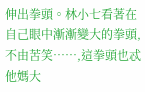伸出拳頭。林小七看著在自己眼中漸漸變大的拳頭,不由苦笑……,這拳頭也忒他媽大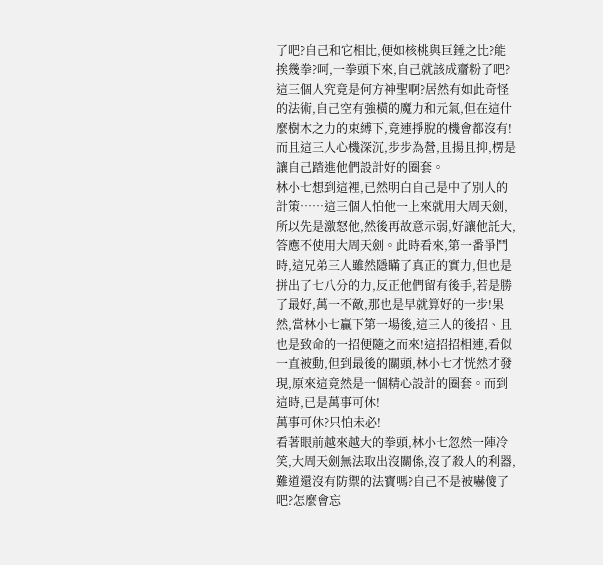了吧?自己和它相比,便如核桃與巨錘之比?能挨幾拳?呵,一拳頭下來,自己就該成齏粉了吧?這三個人究竟是何方神聖啊?居然有如此奇怪的法術,自己空有強橫的魔力和元氣,但在這什麼樹木之力的束縛下,竟連掙脫的機會都沒有!而且這三人心機深沉,步步為營,且揚且抑,楞是讓自己踏進他們設計好的圈套。
林小七想到這裡,已然明白自己是中了別人的計策……這三個人怕他一上來就用大周天劍,所以先是激怒他,然後再故意示弱,好讓他託大,答應不使用大周天劍。此時看來,第一番爭鬥時,這兄弟三人雖然隱瞞了真正的實力,但也是拼出了七八分的力,反正他們留有後手,若是勝了最好,萬一不敵,那也是早就算好的一步!果然,當林小七贏下第一場後,這三人的後招、且也是致命的一招便隨之而來!這招招相連,看似一直被動,但到最後的關頭,林小七才恍然才發現,原來這竟然是一個精心設計的圈套。而到這時,已是萬事可休!
萬事可休?只怕未必!
看著眼前越來越大的拳頭,林小七忽然一陣冷笑,大周天劍無法取出沒關係,沒了殺人的利器,難道還沒有防禦的法寶嗎?自己不是被嚇傻了吧?怎麼會忘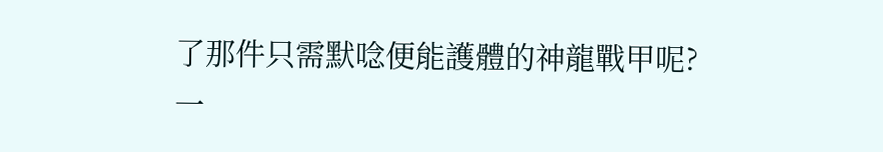了那件只需默唸便能護體的神龍戰甲呢?
一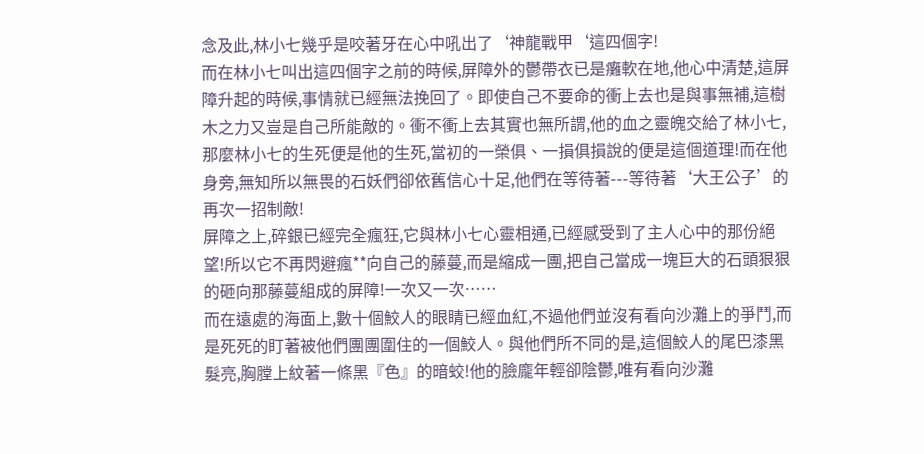念及此,林小七幾乎是咬著牙在心中吼出了‘神龍戰甲‘這四個字!
而在林小七叫出這四個字之前的時候,屏障外的鬱帶衣已是癱軟在地,他心中清楚,這屏障升起的時候,事情就已經無法挽回了。即使自己不要命的衝上去也是與事無補,這樹木之力又豈是自己所能敵的。衝不衝上去其實也無所謂,他的血之靈魄交給了林小七,那麼林小七的生死便是他的生死,當初的一榮俱、一損俱損說的便是這個道理!而在他身旁,無知所以無畏的石妖們卻依舊信心十足,他們在等待著---等待著‘大王公子’的再次一招制敵!
屏障之上,碎銀已經完全瘋狂,它與林小七心靈相通,已經感受到了主人心中的那份絕望!所以它不再閃避瘋**向自己的藤蔓,而是縮成一團,把自己當成一塊巨大的石頭狠狠的砸向那藤蔓組成的屏障!一次又一次……
而在遠處的海面上,數十個鮫人的眼睛已經血紅,不過他們並沒有看向沙灘上的爭鬥,而是死死的盯著被他們團團圍住的一個鮫人。與他們所不同的是,這個鮫人的尾巴漆黑髮亮,胸膛上紋著一條黑『色』的暗蛟!他的臉龐年輕卻陰鬱,唯有看向沙灘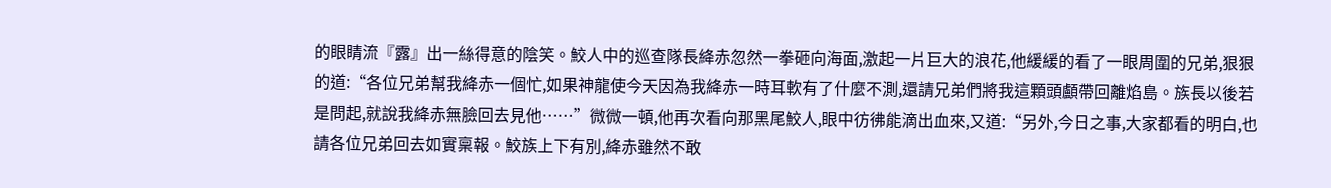的眼睛流『露』出一絲得意的陰笑。鮫人中的巡查隊長絳赤忽然一拳砸向海面,激起一片巨大的浪花,他緩緩的看了一眼周圍的兄弟,狠狠的道:“各位兄弟幫我絳赤一個忙,如果神龍使今天因為我絳赤一時耳軟有了什麼不測,還請兄弟們將我這顆頭顱帶回離焰島。族長以後若是問起,就說我絳赤無臉回去見他……”微微一頓,他再次看向那黑尾鮫人,眼中彷彿能滴出血來,又道:“另外,今日之事,大家都看的明白,也請各位兄弟回去如實稟報。鮫族上下有別,絳赤雖然不敢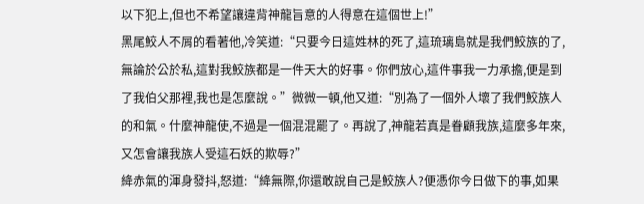以下犯上,但也不希望讓違背神龍旨意的人得意在這個世上!”
黑尾鮫人不屑的看著他,冷笑道:“只要今日這姓林的死了,這琉璃島就是我們鮫族的了,無論於公於私,這對我鮫族都是一件天大的好事。你們放心,這件事我一力承擔,便是到了我伯父那裡,我也是怎麼說。”微微一頓,他又道:“別為了一個外人壞了我們鮫族人的和氣。什麼神龍使,不過是一個混混罷了。再說了,神龍若真是眷顧我族,這麼多年來,又怎會讓我族人受這石妖的欺辱?”
絳赤氣的渾身發抖,怒道:“絳無際,你還敢說自己是鮫族人?便憑你今日做下的事,如果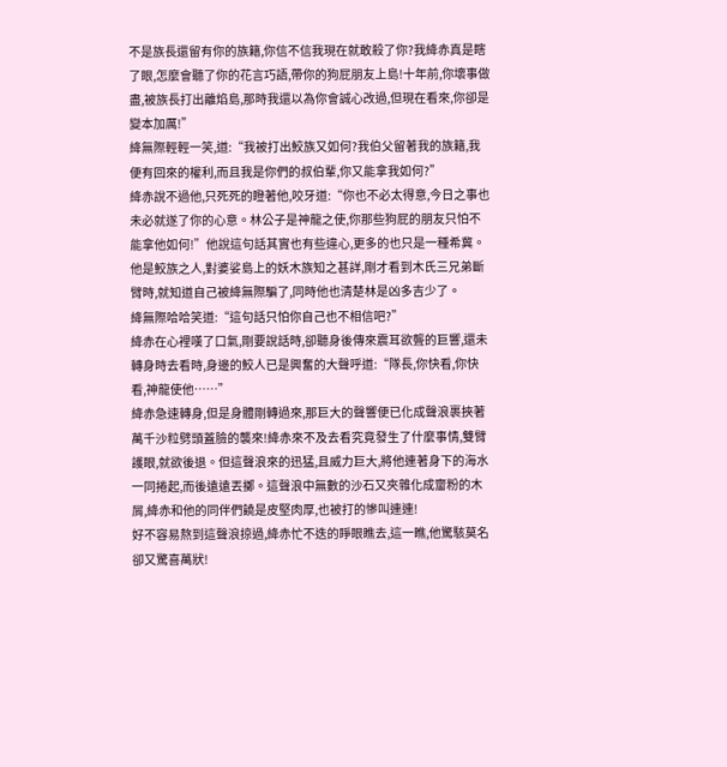不是族長還留有你的族籍,你信不信我現在就敢殺了你?我絳赤真是瞎了眼,怎麼會聽了你的花言巧語,帶你的狗屁朋友上島!十年前,你壞事做盡,被族長打出離焰島,那時我還以為你會誠心改過,但現在看來,你卻是變本加厲!”
絳無際輕輕一笑,道:“我被打出鮫族又如何?我伯父留著我的族籍,我便有回來的權利,而且我是你們的叔伯輩,你又能拿我如何?”
絳赤說不過他,只死死的瞪著他,咬牙道:“你也不必太得意,今日之事也未必就遂了你的心意。林公子是神龍之使,你那些狗屁的朋友只怕不能拿他如何!”他說這句話其實也有些違心,更多的也只是一種希冀。他是鮫族之人,對婆娑島上的妖木族知之甚詳,剛才看到木氏三兄弟斷臂時,就知道自己被絳無際騙了,同時他也清楚林是凶多吉少了。
絳無際哈哈笑道:“這句話只怕你自己也不相信吧?”
絳赤在心裡嘆了口氣,剛要說話時,卻聽身後傳來震耳欲聾的巨響,還未轉身時去看時,身邊的鮫人已是興奮的大聲呼道:“隊長,你快看,你快看,神龍使他……”
絳赤急速轉身,但是身體剛轉過來,那巨大的聲響便已化成聲浪裹挾著萬千沙粒劈頭蓋臉的襲來!絳赤來不及去看究竟發生了什麼事情,雙臂護眼,就欲後退。但這聲浪來的迅猛,且威力巨大,將他連著身下的海水一同捲起,而後遠遠丟擲。這聲浪中無數的沙石又夾雜化成齏粉的木屑,絳赤和他的同伴們饒是皮堅肉厚,也被打的慘叫連連!
好不容易熬到這聲浪掠過,絳赤忙不迭的睜眼瞧去,這一瞧,他驚駭莫名卻又驚喜萬狀!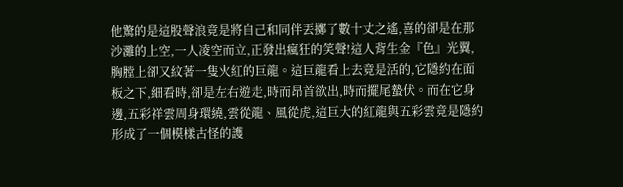他驚的是這股聲浪竟是將自己和同伴丟擲了數十丈之遙,喜的卻是在那沙灘的上空,一人凌空而立,正發出瘋狂的笑聲!這人背生金『色』光翼,胸膛上卻又紋著一隻火紅的巨龍。這巨龍看上去竟是活的,它隱約在面板之下,細看時,卻是左右遊走,時而昂首欲出,時而擺尾蟄伏。而在它身邊,五彩祥雲周身環繞,雲從龍、風從虎,這巨大的紅龍與五彩雲竟是隱約形成了一個模樣古怪的護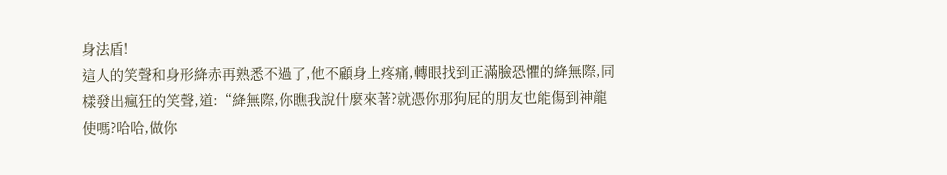身法盾!
這人的笑聲和身形絳赤再熟悉不過了,他不顧身上疼痛,轉眼找到正滿臉恐懼的絳無際,同樣發出瘋狂的笑聲,道:“絳無際,你瞧我說什麼來著?就憑你那狗屁的朋友也能傷到神龍使嗎?哈哈,做你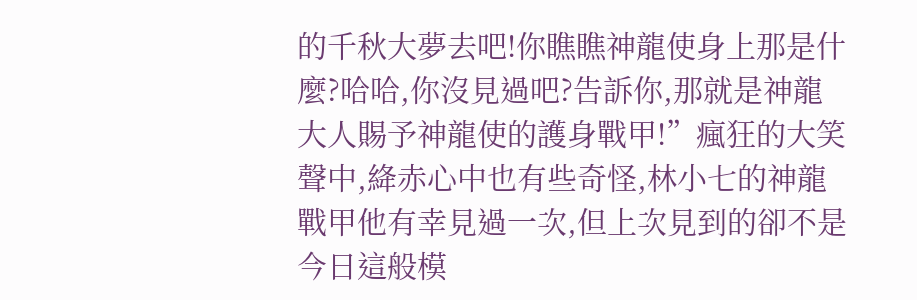的千秋大夢去吧!你瞧瞧神龍使身上那是什麼?哈哈,你沒見過吧?告訴你,那就是神龍大人賜予神龍使的護身戰甲!”瘋狂的大笑聲中,絳赤心中也有些奇怪,林小七的神龍戰甲他有幸見過一次,但上次見到的卻不是今日這般模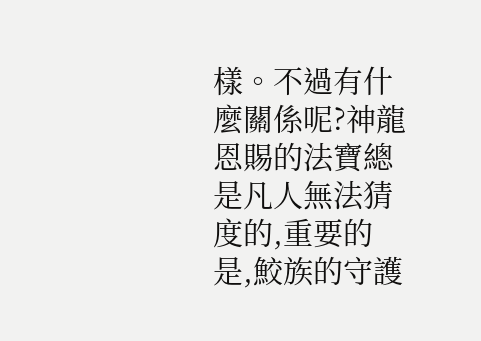樣。不過有什麼關係呢?神龍恩賜的法寶總是凡人無法猜度的,重要的是,鮫族的守護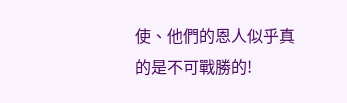使、他們的恩人似乎真的是不可戰勝的!